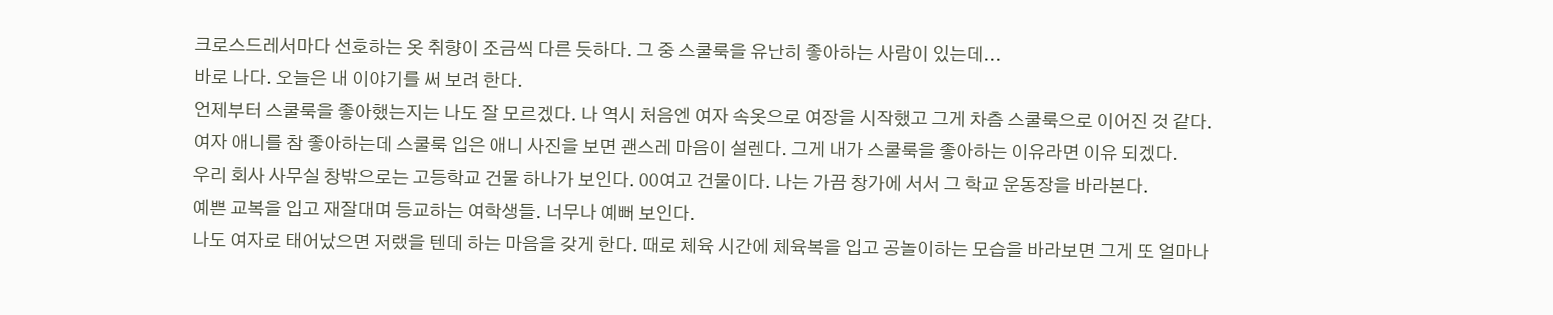크로스드레서마다 선호하는 옷 취향이 조금씩 다른 듯하다. 그 중 스쿨룩을 유난히 좋아하는 사람이 있는데...
바로 나다. 오늘은 내 이야기를 써 보려 한다.
언제부터 스쿨룩을 좋아했는지는 나도 잘 모르겠다. 나 역시 처음엔 여자 속옷으로 여장을 시작했고 그게 차츰 스쿨룩으로 이어진 것 같다.
여자 애니를 참 좋아하는데 스쿨룩 입은 애니 사진을 보면 괜스레 마음이 설렌다. 그게 내가 스쿨룩을 좋아하는 이유라면 이유 되겠다.
우리 회사 사무실 창밖으로는 고등학교 건물 하나가 보인다. 00여고 건물이다. 나는 가끔 창가에 서서 그 학교 운동장을 바라본다.
예쁜 교복을 입고 재잘대며 등교하는 여학생들. 너무나 예뻐 보인다.
나도 여자로 태어났으면 저랬을 텐데 하는 마음을 갖게 한다. 때로 체육 시간에 체육복을 입고 공놀이하는 모습을 바라보면 그게 또 얼마나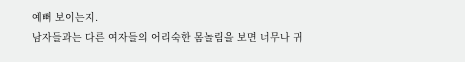예뻐 보이는지.
남자들과는 다른 여자들의 어리숙한 몸놀림을 보면 너무나 귀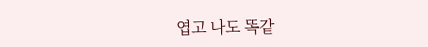엽고 나도 똑같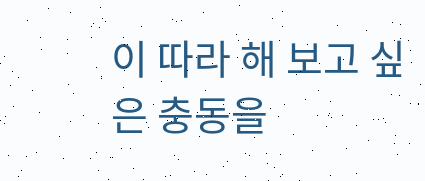이 따라 해 보고 싶은 충동을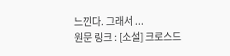느낀다. 그래서 ...
원문 링크 : [소설] 크로스드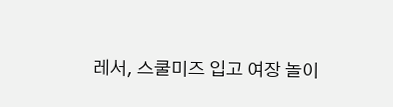레서, 스쿨미즈 입고 여장 놀이